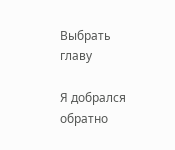Выбрать главу

Я добрался обратно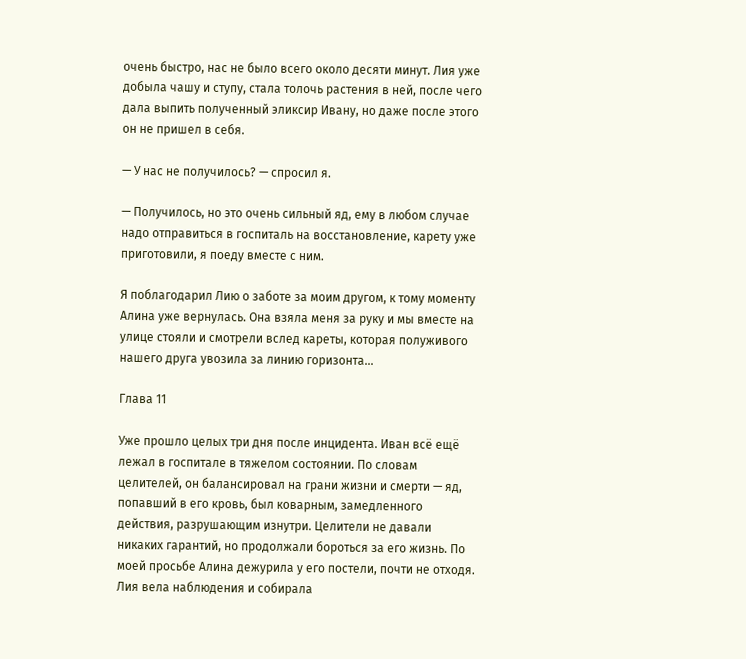очень быстро, нас не было всего около десяти минут. Лия уже добыла чашу и ступу, стала толочь растения в ней, после чего дала выпить полученный эликсир Ивану, но даже после этого он не пришел в себя.

— У нас не получилось? — спросил я.

— Получилось, но это очень сильный яд, ему в любом случае надо отправиться в госпиталь на восстановление, карету уже приготовили, я поеду вместе с ним.

Я поблагодарил Лию о заботе за моим другом, к тому моменту Алина уже вернулась. Она взяла меня за руку и мы вместе на улице стояли и смотрели вслед кареты, которая полуживого нашего друга увозила за линию горизонта…

Глава 11

Уже прошло целых три дня после инцидента. Иван всё ещё лежал в госпитале в тяжелом состоянии. По словам целителей, он балансировал на грани жизни и смерти — яд, попавший в его кровь, был коварным, замедленного действия, разрушающим изнутри. Целители не давали никаких гарантий, но продолжали бороться за его жизнь. По моей просьбе Алина дежурила у его постели, почти не отходя. Лия вела наблюдения и собирала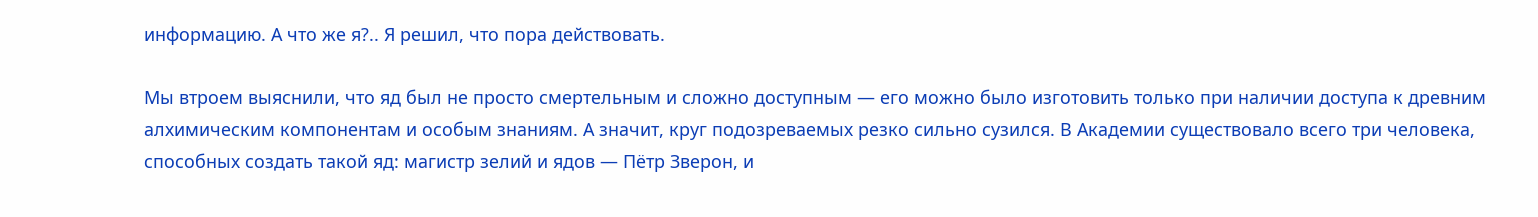информацию. А что же я?.. Я решил, что пора действовать.

Мы втроем выяснили, что яд был не просто смертельным и сложно доступным — его можно было изготовить только при наличии доступа к древним алхимическим компонентам и особым знаниям. А значит, круг подозреваемых резко сильно сузился. В Академии существовало всего три человека, способных создать такой яд: магистр зелий и ядов — Пётр Зверон, и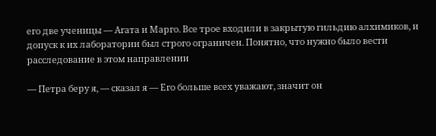его две ученицы — Агата и Марго. Все трое входили в закрытую гильдию алхимиков, и допуск к их лаборатории был строго ограничен. Понятно, что нужно было вести расследование в этом направлении

— Петра беру я, — сказал я — Его больше всех уважают, значит он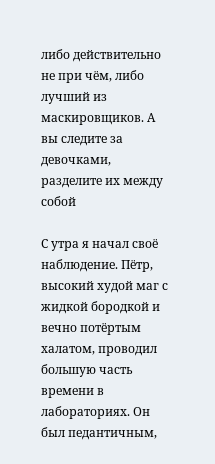либо действительно не при чём, либо лучший из маскировщиков. А вы следите за девочками, разделите их между собой

С утра я начал своё наблюдение. Пётр, высокий худой маг с жидкой бородкой и вечно потёртым халатом, проводил большую часть времени в лабораториях. Он был педантичным,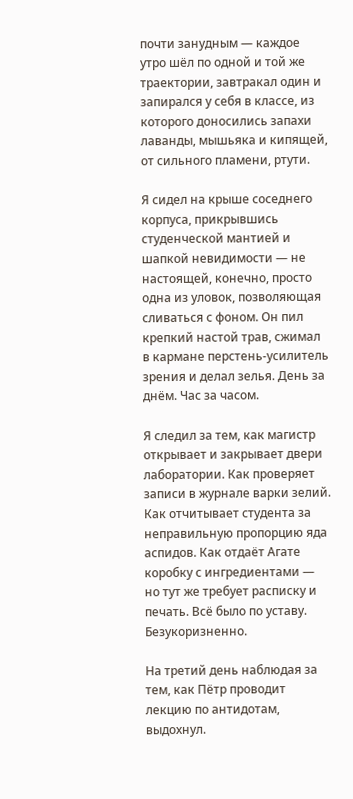почти занудным — каждое утро шёл по одной и той же траектории, завтракал один и запирался у себя в классе, из которого доносились запахи лаванды, мышьяка и кипящей, от сильного пламени, ртути.

Я сидел на крыше соседнего корпуса, прикрывшись студенческой мантией и шапкой невидимости — не настоящей, конечно, просто одна из уловок, позволяющая сливаться с фоном. Он пил крепкий настой трав, сжимал в кармане перстень-усилитель зрения и делал зелья. День за днём. Час за часом.

Я следил за тем, как магистр открывает и закрывает двери лаборатории. Как проверяет записи в журнале варки зелий. Как отчитывает студента за неправильную пропорцию яда аспидов. Как отдаёт Агате коробку с ингредиентами — но тут же требует расписку и печать. Всё было по уставу. Безукоризненно.

На третий день наблюдая за тем, как Пётр проводит лекцию по антидотам, выдохнул.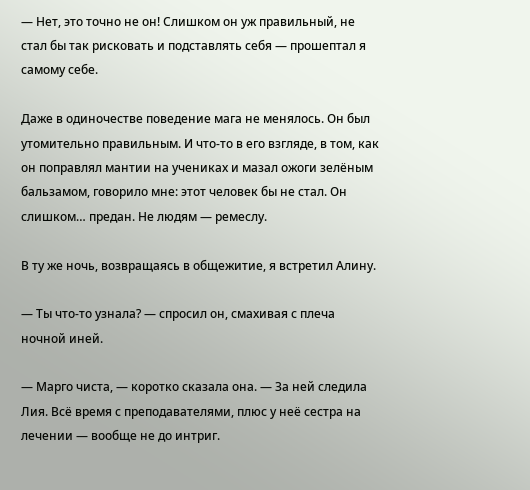— Нет, это точно не он! Слишком он уж правильный, не стал бы так рисковать и подставлять себя — прошептал я самому себе.

Даже в одиночестве поведение мага не менялось. Он был утомительно правильным. И что-то в его взгляде, в том, как он поправлял мантии на учениках и мазал ожоги зелёным бальзамом, говорило мне: этот человек бы не стал. Он слишком… предан. Не людям — ремеслу.

В ту же ночь, возвращаясь в общежитие, я встретил Алину.

— Ты что-то узнала? — спросил он, смахивая с плеча ночной иней.

— Марго чиста, — коротко сказала она. — За ней следила Лия. Всё время с преподавателями, плюс у неё сестра на лечении — вообще не до интриг.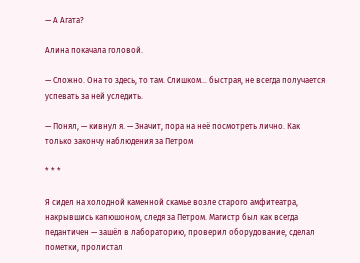— А Агата?

Алина покачала головой.

— Сложно. Она то здесь, то там. Слишком… быстрая, не всегда получается успевать за ней уследить.

— Понял, — кивнул я. — Значит, пора на неё посмотреть лично. Как только закончу наблюдения за Петром

* * *

Я сидел на холодной каменной скамье возле старого амфитеатра, накрывшись капюшоном, следя за Петром. Магистр был как всегда педантичен — зашёл в лабораторию, проверил оборудование, сделал пометки, пролистал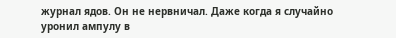журнал ядов. Он не нервничал. Даже когда я случайно уронил ампулу в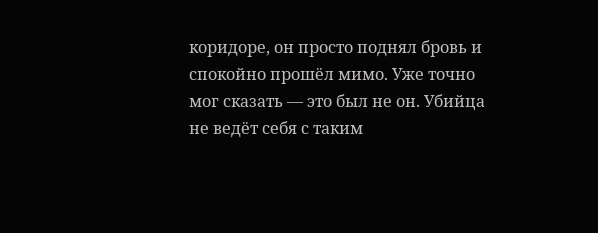коридоре, он просто поднял бровь и спокойно прошёл мимо. Уже точно мог сказать — это был не он. Убийца не ведёт себя с таким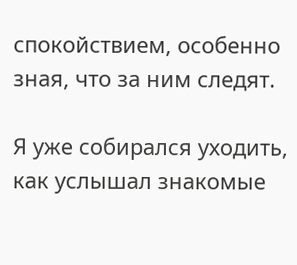спокойствием, особенно зная, что за ним следят.

Я уже собирался уходить, как услышал знакомые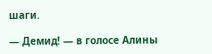шаги.

— Демид! — в голосе Алины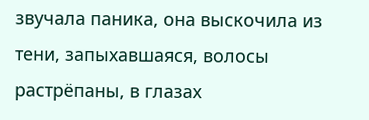звучала паника, она выскочила из тени, запыхавшаяся, волосы растрёпаны, в глазах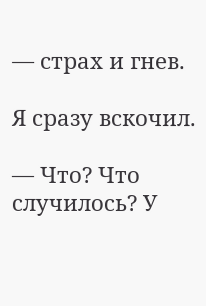— страх и гнев.

Я сразу вскочил.

— Что? Что случилось? У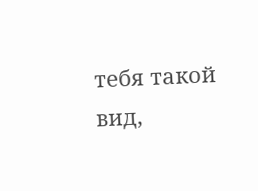тебя такой вид,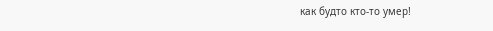как будто кто-то умер!